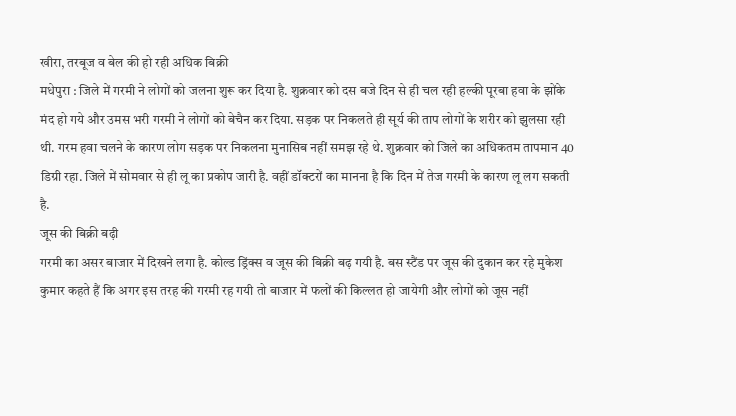खीरा, तरबूज व बेल की हो रही अधिक बिक्री
मधेपुरा : जिले में गरमी ने लोगों को जलना शुरू कर दिया है. शुक्रवार को दस बजे दिन से ही चल रही हल्की पूरबा हवा के झोंके मंद हो गये और उमस भरी गरमी ने लोगों को बेचैन कर दिया. सड़क पर निकलते ही सूर्य की ताप लोगों के शरीर को झुलसा रही थी. गरम हवा चलने के कारण लोग सड़क पर निकलना मुनासिब नहीं समझ रहे थे. शुक्रवार को जिले का अधिकतम तापमान 40 डिग्री रहा. जिले में सोमवार से ही लू का प्रकोप जारी है. वहीं डॉक्टरों का मानना है कि दिन में तेज गरमी के कारण लू लग सकती है.
जूस की बिक्री बढ़ी
गरमी का असर बाजार में दिखने लगा है. कोल्ड ड्रिंक्स व जूस की बिक्री बढ़ गयी है. बस स्टैंड पर जूस की दुकान कर रहे मुकेश कुमार कहते हैं कि अगर इस तरह की गरमी रह गयी तो बाजार में फलों की किल्लत हो जायेगी और लोगों को जूस नहीं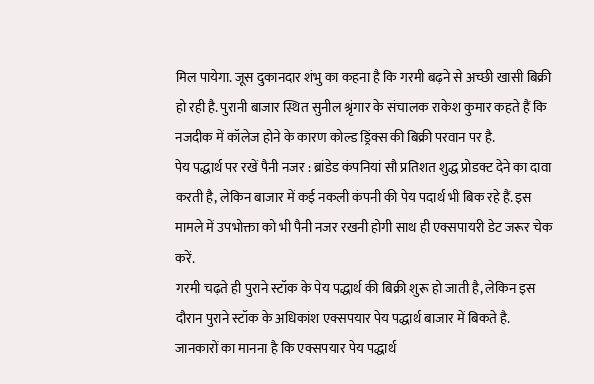मिल पायेगा. जूस दुकानदार शंभु का कहना है कि गरमी बढ़ने से अच्छी खासी बिक्री हो रही है. पुरानी बाजार स्थित सुनील श्रृंगार के संचालक राकेश कुमार कहते हैं कि नजदीक में कॉलेज होने के कारण कोल्ड ड्रिंक्स की बिक्री परवान पर है.
पेय पद्धार्थ पर रखें पैनी नजर : ब्रांडेड कंपनियां सौ प्रतिशत शुद्ध प्रोडक्ट देने का दावा करती है, लेकिन बाजार में कई नकली कंपनी की पेय पदार्थ भी बिक रहे हैं. इस मामले में उपभोक्ता को भी पैनी नजर रखनी होगी साथ ही एक्सपायरी डेट जरूर चेक करें.
गरमी चढ़ते ही पुराने स्टॉक के पेय पद्धार्थ की बिक्री शुरू हो जाती है, लेकिन इस दौरान पुराने स्टॉक के अधिकांश एक्सपयार पेय पद्धार्थ बाजार में बिकते है. जानकारों का मानना है कि एक्सपयार पेय पद्धार्थ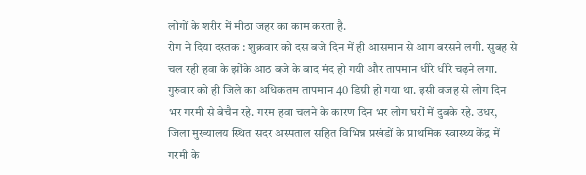लोगों के शरीर में मीठा जहर का काम करता है.
रोग ने दिया दस्तक : शुक्रवार को दस बजे दिन में ही आसमान से आग बरसने लगी. सुबह से चल रही हवा के झोंके आठ बजे के बाद मंद हो गयी और तापमान धीरे धीरे चढ़ने लगा.
गुरुवार को ही जिले का अधिकतम तापमान 40 डिग्री हो गया था. इसी वजह से लोग दिन भर गरमी से बेचैन रहे. गरम हवा चलने के कारण दिन भर लोग घरों में दुबके रहे. उधर, जिला मुख्यालय स्थित सदर अस्पताल सहित विभिन्न प्रखंडों के प्राथमिक स्वास्थ्य केंद्र में गरमी के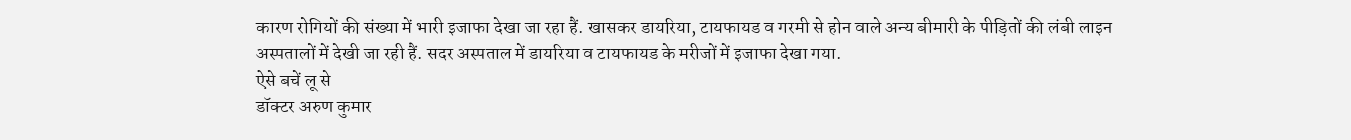कारण रोगियों की संख्या में भारी इजाफा देखा जा रहा हैं. खासकर डायरिया, टायफायड व गरमी से होन वाले अन्य बीमारी के पीड़ितों की लंबी लाइन अस्पतालों में देखी जा रही हैं. सदर अस्पताल में डायरिया व टायफायड के मरीजों में इजाफा देखा गया.
ऐसे बचें लू से
डॉक्टर अरुण कुमार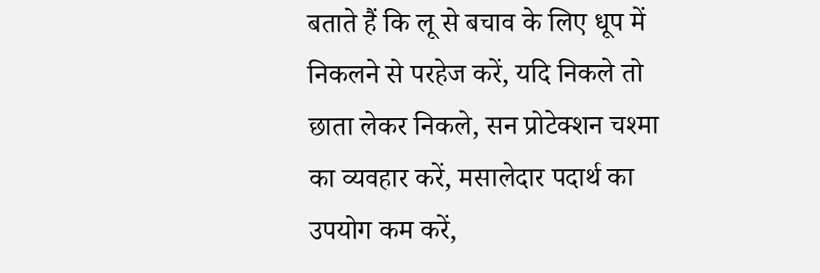बताते हैं कि लू से बचाव के लिए धूप में निकलने से परहेज करें, यदि निकले तो छाता लेकर निकले, सन प्रोटेक्शन चश्मा का व्यवहार करें, मसालेदार पदार्थ का उपयोग कम करें,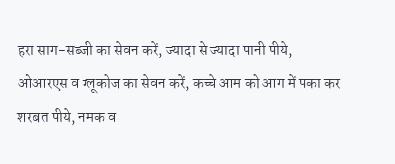हरा साग-सब्जी का सेवन करें, ज्यादा से ज्यादा पानी पीये, ओआरएस व ग्लूकोज का सेवन करें, कच्चे आम को आग में पका कर शरबत पीये, नमक व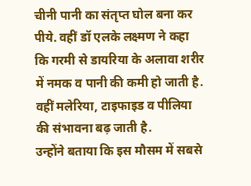चीनी पानी का संतृप्त घोल बना कर पीये. वहीं डॉ एलके लक्ष्मण ने कहा कि गरमी से डायरिया के अलावा शरीर में नमक व पानी की कमी हो जाती है. वहीं मलेरिया, टाइफाइड व पीलिया की संभावना बढ़ जाती है.
उन्होंने बताया कि इस मौसम में सबसे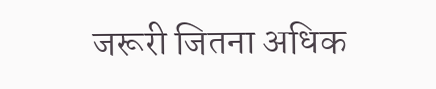जरूरी जितना अधिक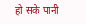हो सके पानी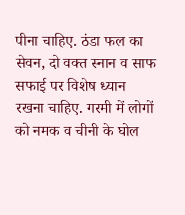पीना चाहिए. ठंडा फल का सेवन, दो वक्त स्नान व साफ सफाई पर विशेष ध्यान रखना चाहिए. गरमी में लोगों को नमक व चीनी के घोल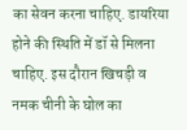का सेवन करना चाहिए. डायरिया होने की स्थिति में डॉ से मिलना चाहिए. इस दौरान खिचड़ी व नमक चीनी के घोल का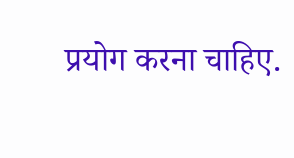प्रयोग करना चाहिए.